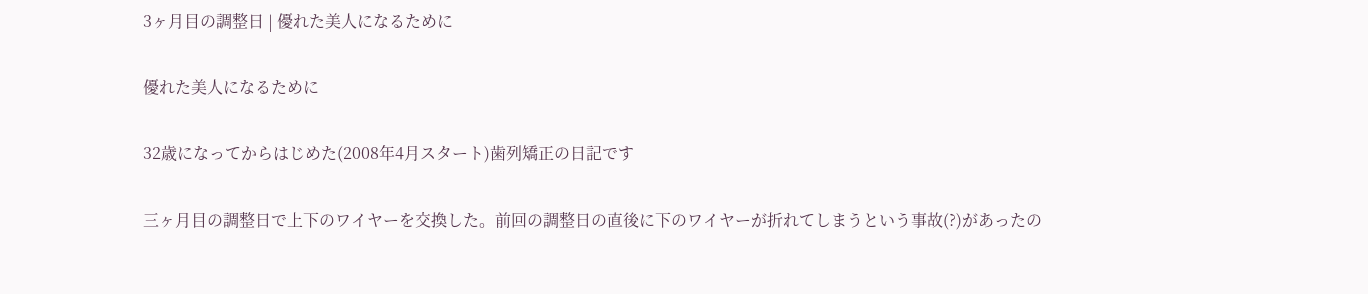3ヶ月目の調整日 | 優れた美人になるために

優れた美人になるために

32歳になってからはじめた(2008年4月スタート)歯列矯正の日記です

三ヶ月目の調整日で上下のワイヤーを交換した。前回の調整日の直後に下のワイヤーが折れてしまうという事故(?)があったの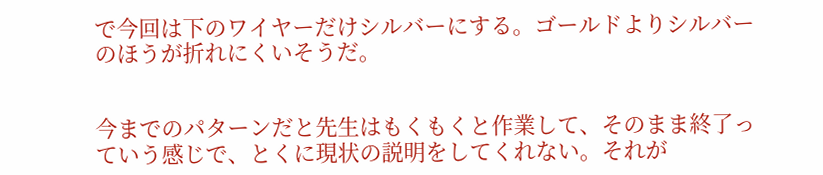で今回は下のワイヤーだけシルバーにする。ゴールドよりシルバーのほうが折れにくいそうだ。


今までのパターンだと先生はもくもくと作業して、そのまま終了っていう感じで、とくに現状の説明をしてくれない。それが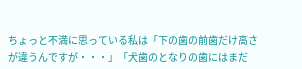ちょっと不満に思っている私は「下の歯の前歯だけ高さが違うんですが・・・」「犬歯のとなりの歯にはまだ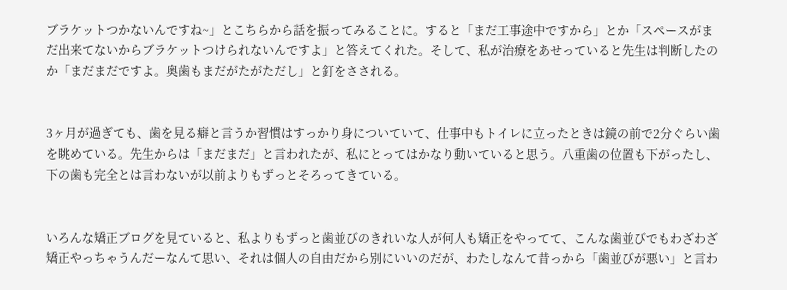ブラケットつかないんですね~」とこちらから話を振ってみることに。すると「まだ工事途中ですから」とか「スペースがまだ出来てないからブラケットつけられないんですよ」と答えてくれた。そして、私が治療をあせっていると先生は判断したのか「まだまだですよ。奥歯もまだがたがただし」と釘をさされる。


3ヶ月が過ぎても、歯を見る癖と言うか習慣はすっかり身についていて、仕事中もトイレに立ったときは鏡の前で2分ぐらい歯を眺めている。先生からは「まだまだ」と言われたが、私にとってはかなり動いていると思う。八重歯の位置も下がったし、下の歯も完全とは言わないが以前よりもずっとそろってきている。


いろんな矯正ブログを見ていると、私よりもずっと歯並びのきれいな人が何人も矯正をやってて、こんな歯並びでもわざわざ矯正やっちゃうんだーなんて思い、それは個人の自由だから別にいいのだが、わたしなんて昔っから「歯並びが悪い」と言わ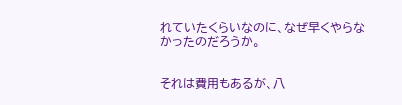れていたくらいなのに、なぜ早くやらなかったのだろうか。


それは費用もあるが、八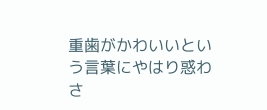重歯がかわいいという言葉にやはり惑わさ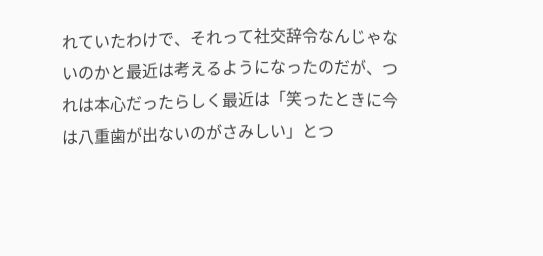れていたわけで、それって社交辞令なんじゃないのかと最近は考えるようになったのだが、つれは本心だったらしく最近は「笑ったときに今は八重歯が出ないのがさみしい」とつ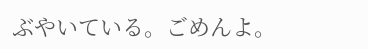ぶやいている。ごめんよ。